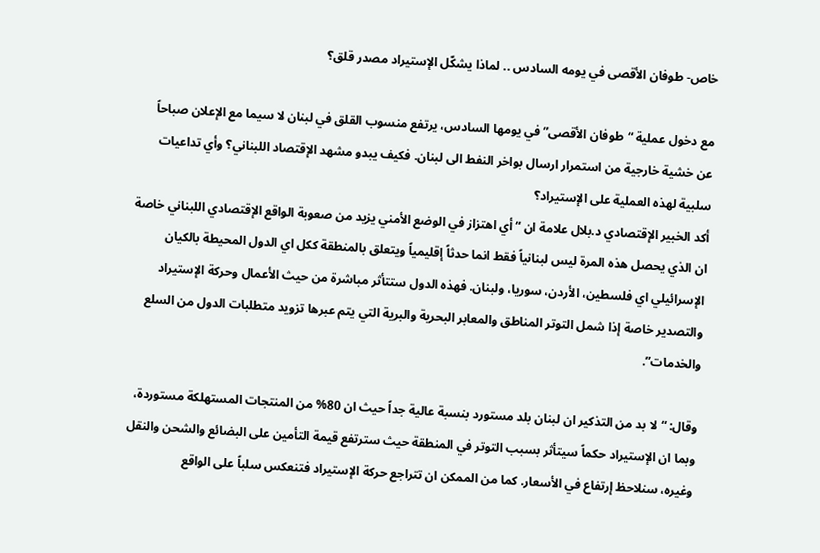خاص- طوفان الأقصى في يومه السادس .. لماذا يشكّل الإستيراد مصدر قلق؟

مع دخول عملية “طوفان الأقصى” في يومها السادس، يرتفع منسوب القلق في لبنان لا سيما مع الإعلان صباحاً عن خشية خارجية من استمرار ارسال بواخر النفط الى لبنان. فكيف يبدو مشهد الإقتصاد اللبناني؟ وأي تداعيات سلبية لهذه العملية على الإستيراد؟
أكد الخبير الإقتصادي د.بلال علامة ان “أي اهتزاز في الوضع الأمني يزيد من صعوبة الواقع الإقتصادي اللبناني خاصة ان الذي يحصل هذه المرة ليس لبنانياً فقط انما حدثاً إقليمياً ويتعلق بالمنطقة ككل اي الدول المحيطة بالكيان الإسرائيلي اي فلسطين، الأردن، سوريا، ولبنان. فهذه الدول ستتأثر مباشرة من حيث الأعمال وحركة الإستيراد والتصدير خاصة إذا شمل التوتر المناطق والمعابر البحرية والبرية التي يتم عبرها تزويد متطلبات الدول من السلع والخدمات”.

وقال: “لا بد من التذكير ان لبنان بلد مستورد بنسبة عالية جداً حيث ان 80% من المنتجات المستهلكة مستوردة، وبما ان الإستيراد حكماً سيتأثر بسبب التوتر في المنطقة حيث سترتفع قيمة التأمين على البضائع والشحن والنقل وغيره، سنلاحظ إرتفاع في الأسعار. كما من الممكن ان تتراجع حركة الإستيراد فتنعكس سلباً على الواقع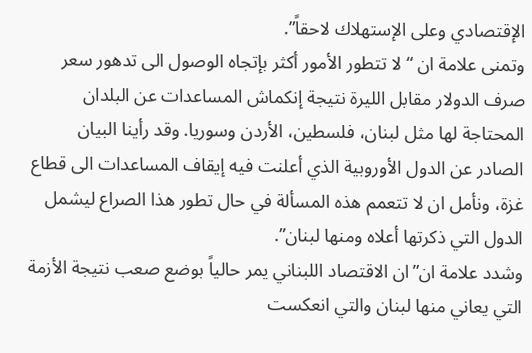الإقتصادي وعلى الإستهلاك لاحقاً”.
وتمنى علامة ان “لا تتطور الأمور أكثر بإتجاه الوصول الى تدهور سعر صرف الدولار مقابل الليرة نتيجة إنكماش المساعدات عن البلدان المحتاجة لها مثل لبنان، فلسطين، الأردن وسوريا. وقد رأينا البيان الصادر عن الدول الأوروبية الذي أعلنت فيه إيقاف المساعدات الى قطاع غزة، ونأمل ان لا تتعمم هذه المسألة في حال تطور هذا الصراع ليشمل الدول التي ذكرتها أعلاه ومنها لبنان”.
وشدد علامة ان”ان الاقتصاد اللبناني يمر حالياً بوضع صعب نتيجة الأزمة التي يعاني منها لبنان والتي انعكست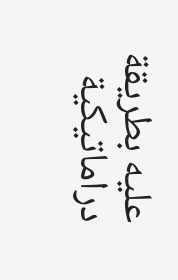عليه بطريقة دراماتيكية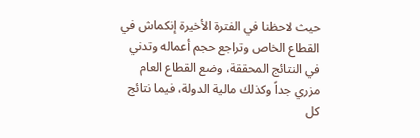حيث لاحظنا في الفترة الأخيرة إنكماش في القطاع الخاص وتراجع حجم أعماله وتدني في النتائج المحققة، وضع القطاع العام مزري جداً وكذلك مالية الدولة، فيما نتائج كل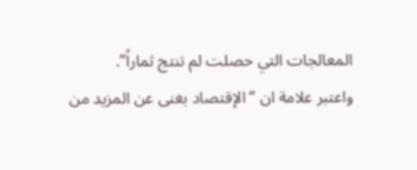المعالجات التي حصلت لم تنتج ثماراً”.
واعتبر علامة ان “الإقتصاد بغنى عن المزيد من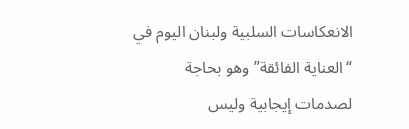الانعكاسات السلبية ولبنان اليوم في “العناية الفائقة” وهو بحاجة لصدمات إيجابية وليس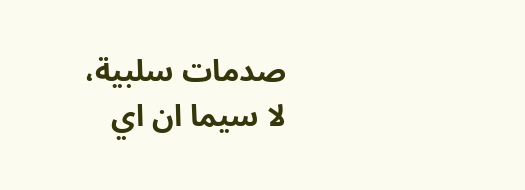صدمات سلبية، لا سيما ان اي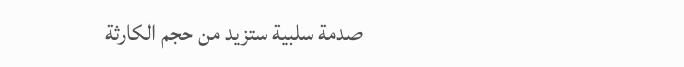صدمة سلبية ستزيد من حجم الكارثة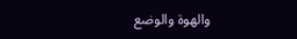والهوة والوضع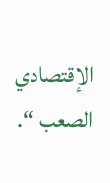الإقتصادي الصعب “.